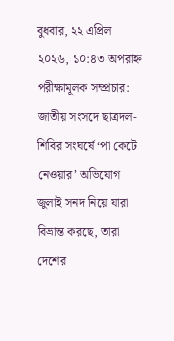বুধবার, ২২ এপ্রিল ২০২৬, ১০:৪৩ অপরাহ্ন
পরীক্ষামূলক সম্প্রচার:
জাতীয় সংসদে ছাত্রদল-শিবির সংঘর্ষে ‘পা কেটে নেওয়ার’ অভিযোগ জুলাই সনদ নিয়ে যারা বিভ্রান্ত করছে, তারা দেশের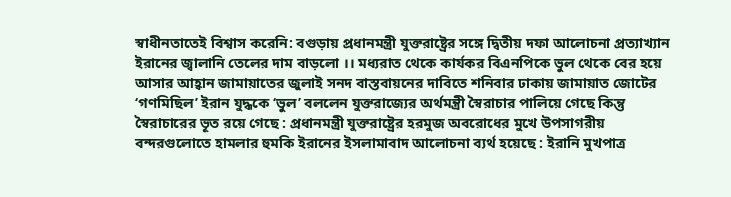স্বাধীনতাতেই বিশ্বাস করেনি: বগুড়ায় প্রধানমন্ত্রী যুক্তরাষ্ট্রের সঙ্গে দ্বিতীয় দফা আলোচনা প্রত্যাখ্যান ইরানের জ্বালানি তেলের দাম বাড়লো ।। মধ্যরাত থেকে কার্যকর বিএনপিকে ভুল থেকে বের হয়ে আসার আহ্বান জামায়াতের জুলাই সনদ বাস্তবায়নের দাবিতে শনিবার ঢাকায় জামায়াত জোটের ‘গণমিছিল’ ইরান যুদ্ধকে ‘ভুল’ বললেন যুক্তরাজ্যের অর্থমন্ত্রী স্বৈরাচার পালিয়ে গেছে কিন্তু স্বৈরাচারের ভূত রয়ে গেছে : প্রধানমন্ত্রী যুক্তরাষ্ট্রের হরমুজ অবরোধের মুখে উপসাগরীয় বন্দরগুলোতে হামলার হুমকি ইরানের ইসলামাবাদ আলোচনা ব্যর্থ হয়েছে : ইরানি মুখপাত্র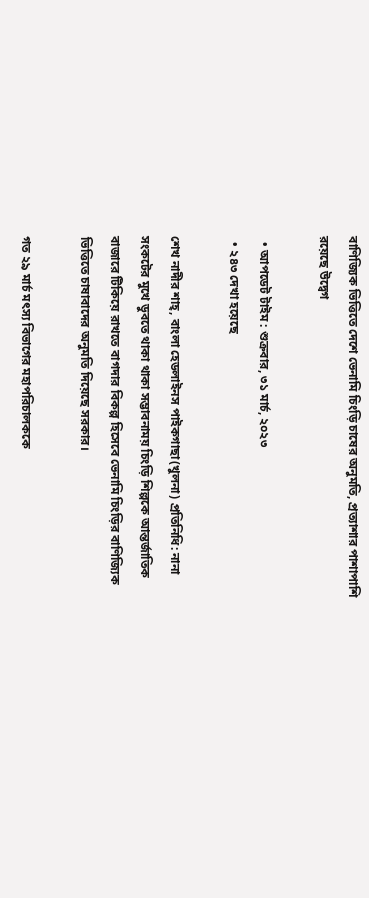বাণিজ্যিক ভিত্তিতে দেশে ভেনামি চিংড়ি চাষের অনুমতি, প্রত্যাশার পাশাপাশি রয়েছে উদ্বেগ

  • আপডেট টাইম : শুক্রবার, ৩১ মার্চ, ২০২৩
  • ২৪৩ দেখা হয়েছে

শেখ নাদীর শাহ্, বাংলা হেডলাইনস পাইকগাছা(খুলনা) প্রতিনিধি: নানা সংকটের মুখে ডুবতে থাকা থাকা সম্ভাবনাময় চিংড়ি শিল্পকে আন্তর্জাতিক বাজারে টিকিয়ে রাখতে বাগদার বিকল্প হিসেবে ভেনামি চিংড়ির বাণিজ্যিক ভিত্তিতে চাষাবাদের অনুমতি দিয়েছে সরকার।

গত ২৯ মার্চ মৎস্য বিভাগের মহাপরিচালককে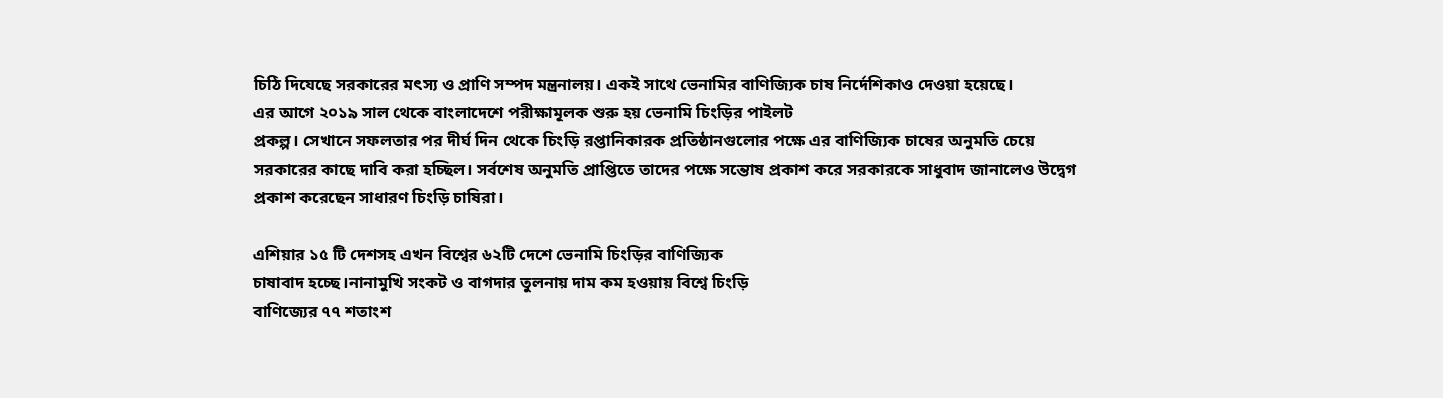চিঠি দিযেছে সরকারের মৎস্য ও প্রাণি সম্পদ মন্ত্রনালয়। একই সাথে ভেনামির বাণিজ্যিক চাষ নির্দেশিকাও দেওয়া হয়েছে।
এর আগে ২০১৯ সাল থেকে বাংলাদেশে পরীক্ষামূলক শুরু হয় ভেনামি চিংড়ির পাইলট
প্রকল্প। সেখানে সফলতার পর দীর্ঘ দিন থেকে চিংড়ি রপ্তানিকারক প্রতিষ্ঠানগুলোর পক্ষে এর বাণিজ্যিক চাষের অনুমতি চেয়ে সরকারের কাছে দাবি করা হচ্ছিল। সর্বশেষ অনুমতি প্রাপ্তিতে তাদের পক্ষে সন্তোষ প্রকাশ করে সরকারকে সাধুবাদ জানালেও উদ্বেগ প্রকাশ করেছেন সাধারণ চিংড়ি চাষিরা।

এশিয়ার ১৫ টি দেশসহ এখন বিশ্বের ৬২টি দেশে ভেনামি চিংড়ির বাণিজ্যিক
চাষাবাদ হচ্ছে।নানামুখি সংকট ও বাগদার তুলনায় দাম কম হওয়ায় বিশ্বে চিংড়ি
বাণিজ্যের ৭৭ শতাংশ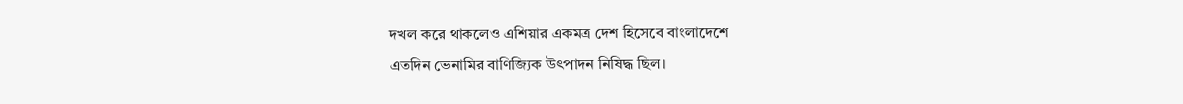দখল করে থাকলেও এশিয়ার একমত্র দেশ হিসেবে বাংলাদেশে
এতদিন ভেনামির বাণিজ্যিক উৎপাদন নিষিদ্ধ ছিল।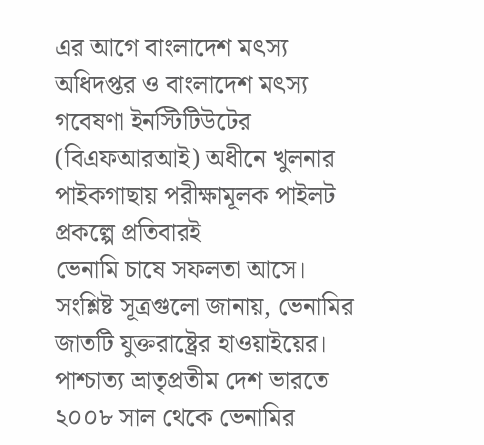এর আগে বাংলাদেশ মৎস্য অধিদপ্তর ও বাংলাদেশ মৎস্য গবেষণা ইনস্টিটিউটের
(বিএফআরআই) অধীনে খুলনার পাইকগাছায় পরীক্ষামূলক পাইলট প্রকল্পে প্রতিবারই
ভেনামি চাষে সফলতা আসে।
সংশ্লিষ্ট সূত্রগুলো জানায়, ভেনামির জাতটি যুক্তরাষ্ট্রের হাওয়াইয়ের।
পাশ্চাত্য ভ্রাতৃপ্রতীম দেশ ভারতে ২০০৮ সাল থেকে ভেনামির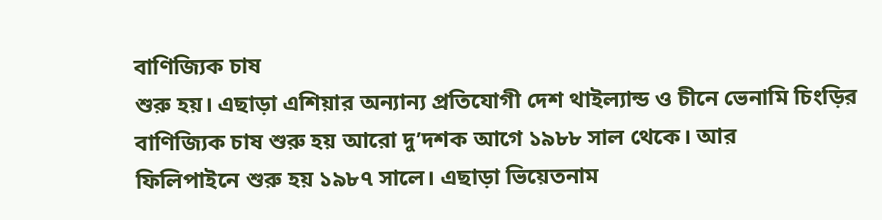বাণিজ্যিক চাষ
শুরু হয়। এছাড়া এশিয়ার অন্যান্য প্রতিযোগী দেশ থাইল্যান্ড ও চীনে ভেনামি চিংড়ির বাণিজ্যিক চাষ শুরু হয় আরো দু’দশক আগে ১৯৮৮ সাল থেকে। আর
ফিলিপাইনে শুরু হয় ১৯৮৭ সালে। এছাড়া ভিয়েতনাম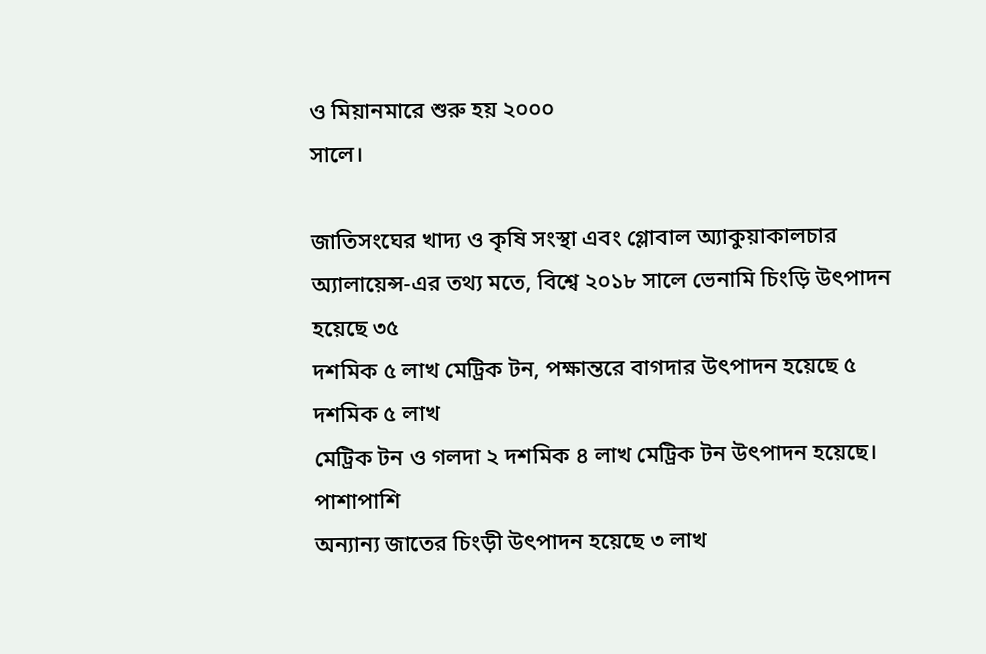ও মিয়ানমারে শুরু হয় ২০০০
সালে।

জাতিসংঘের খাদ্য ও কৃষি সংস্থা এবং গ্লোবাল অ্যাকুয়াকালচার
অ্যালায়েন্স-এর তথ্য মতে, বিশ্বে ২০১৮ সালে ভেনামি চিংড়ি উৎপাদন হয়েছে ৩৫
দশমিক ৫ লাখ মেট্রিক টন, পক্ষান্তরে বাগদার উৎপাদন হয়েছে ৫ দশমিক ৫ লাখ
মেট্রিক টন ও গলদা ২ দশমিক ৪ লাখ মেট্রিক টন উৎপাদন হয়েছে। পাশাপাশি
অন্যান্য জাতের চিংড়ী উৎপাদন হয়েছে ৩ লাখ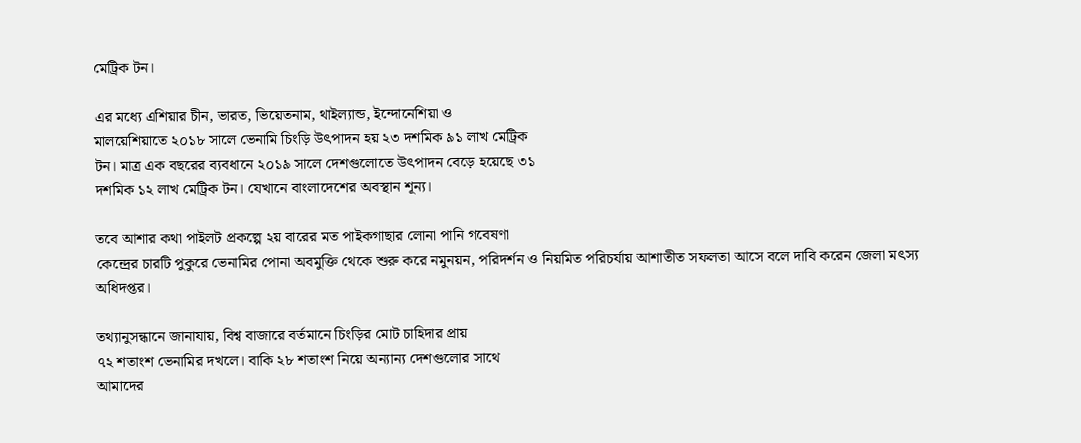মেট্রিক টন।

এর মধ্যে এশিয়ার চীন, ভারত, ভিয়েতনাম, থাইল্যান্ড, ইন্দোনেশিয়া ও
মালয়েশিয়াতে ২০১৮ সালে ভেনামি চিংড়ি উৎপাদন হয় ২৩ দশমিক ৯১ লাখ মেট্রিক
টন। মাত্র এক বছরের ব্যবধানে ২০১৯ সালে দেশগুলোতে উৎপাদন বেড়ে হয়েছে ৩১
দশমিক ১২ লাখ মেট্রিক টন। যেখানে বাংলাদেশের অবস্থান শূন্য।

তবে আশার কথা পাইলট প্রকল্পে ২য় বারের মত পাইকগাছার লোনা পানি গবেষণা
কেন্দ্রের চারটি পুকুরে ভেনামির পোনা অবমুক্তি থেকে শুরু করে নমুনয়ন, পরিদর্শন ও নিয়মিত পরিচর্যায় আশাতীত সফলতা আসে বলে দাবি করেন জেলা মৎস্য
অধিদপ্তর।

তথ্যানুসন্ধানে জানাযায়, বিশ্ব বাজারে বর্তমানে চিংড়ির মোট চাহিদার প্রায়
৭২ শতাংশ ভেনামির দখলে। বাকি ২৮ শতাংশ নিয়ে অন্যান্য দেশগুলোর সাথে
আমাদের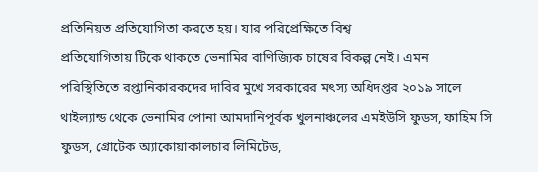প্রতিনিয়ত প্রতিযোগিতা করতে হয়। যার পরিপ্রেক্ষিতে বিশ্ব
প্রতিযোগিতায় টিকে থাকতে ভেনামির বাণিজ্যিক চাষের বিকল্প নেই। এমন
পরিস্থিতিতে রপ্তানিকারকদের দাবির মুখে সরকারের মৎস্য অধিদপ্তর ২০১৯ সালে
থাইল্যান্ড থেকে ভেনামির পোনা আমদানিপূর্বক খুলনাঞ্চলের এমইউসি ফুডস, ফাহিম সি ফুডস, গ্রোটেক অ্যাকোয়াকালচার লিমিটেড,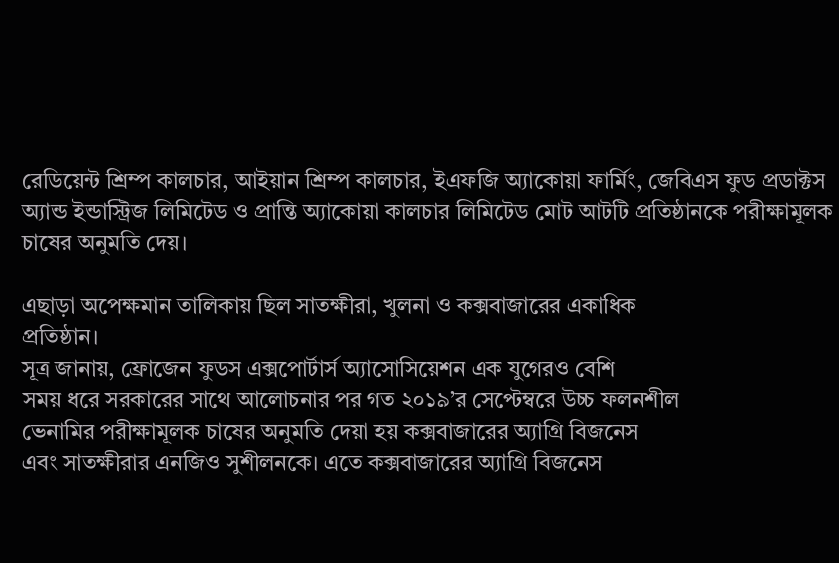রেডিয়েন্ট শ্রিম্প কালচার, আইয়ান শ্রিম্প কালচার, ইএফজি অ্যাকোয়া ফার্মিং, জেবিএস ফুড প্রডাক্টস অ্যান্ড ইন্ডাস্ট্রিজ লিমিটেড ও প্রান্তি অ্যাকোয়া কালচার লিমিটেড মোট আটটি প্রতিষ্ঠানকে পরীক্ষামূলক চাষের অনুমতি দেয়।

এছাড়া অপেক্ষমান তালিকায় ছিল সাতক্ষীরা, খুলনা ও কক্সবাজারের একাধিক
প্রতিষ্ঠান।
সূত্র জানায়, ফ্রোজেন ফুডস এক্সপোর্টার্স অ্যাসোসিয়েশন এক যুগেরও বেশি
সময় ধরে সরকারের সাথে আলোচনার পর গত ২০১৯’র সেপ্টেম্বরে উচ্চ ফলনশীল
ভেনামির পরীক্ষামূলক চাষের অনুমতি দেয়া হয় কক্সবাজারের অ্যাগ্রি বিজনেস
এবং সাতক্ষীরার এনজিও সুশীলনকে। এতে কক্সবাজারের অ্যাগ্রি বিজনেস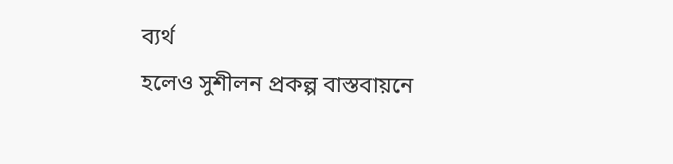ব্যর্থ
হলেও সুশীলন প্রকল্প বাস্তবায়নে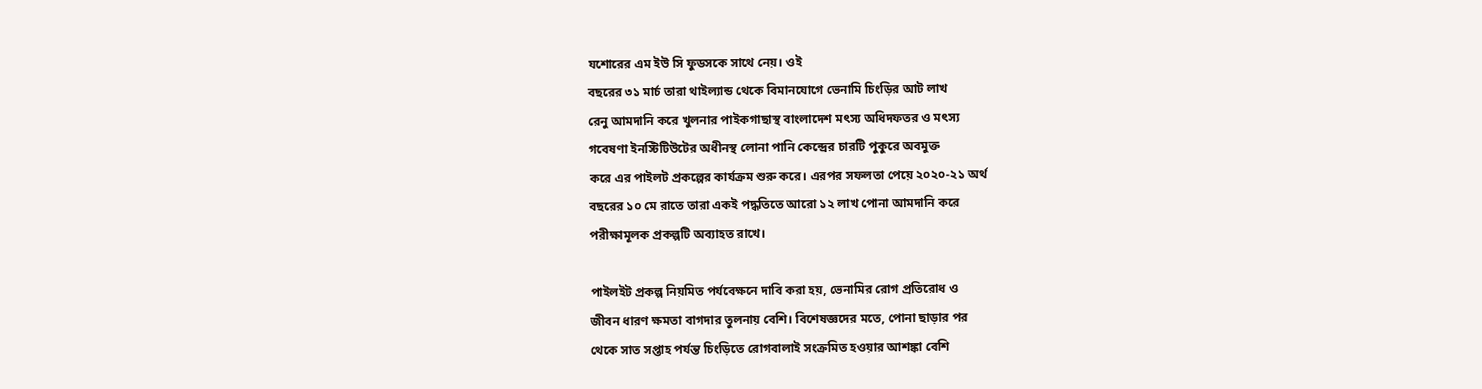যশোরের এম ইউ সি ফুডসকে সাথে নেয়। ওই
বছরের ৩১ মার্চ তারা থাইল্যান্ড থেকে বিমানযোগে ভেনামি চিংড়ির আট লাখ
রেনু আমদানি করে খুলনার পাইকগাছাস্থ বাংলাদেশ মৎস্য অধিদফতর ও মৎস্য
গবেষণা ইনস্টিটিউটের অধীনস্থ লোনা পানি কেন্দ্রের চারটি পুকুরে অবমুক্ত
করে এর পাইলট প্রকল্পের কার্যক্রম শুরু করে। এরপর সফলতা পেয়ে ২০২০-২১ অর্থ
বছরের ১০ মে রাতে তারা একই পদ্ধতিতে আরো ১২ লাখ পোনা আমদানি করে
পরীক্ষামূলক প্রকল্পটি অব্যাহত রাখে।

পাইলইট প্রকল্প নিয়মিত পর্যবেক্ষনে দাবি করা হয়, ভেনামির রোগ প্রতিরোধ ও
জীবন ধারণ ক্ষমতা বাগদার তুলনায় বেশি। বিশেষজ্ঞদের মতে, পোনা ছাড়ার পর
থেকে সাত সপ্তাহ পর্যন্ত চিংড়িতে রোগবালাই সংক্রমিত হওয়ার আশঙ্কা বেশি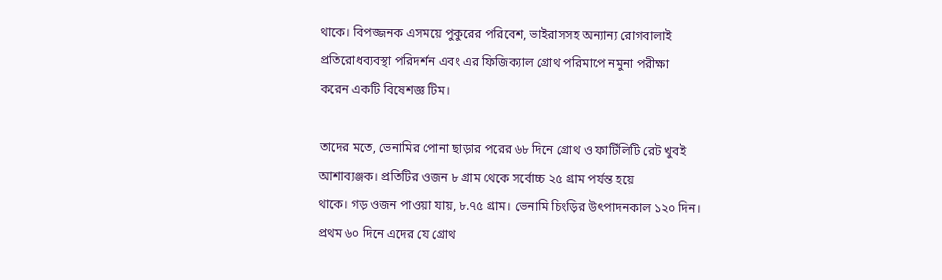থাকে। বিপজ্জনক এসময়ে পুকুরের পরিবেশ, ভাইরাসসহ অন্যান্য রোগবালাই
প্রতিরোধব্যবস্থা পরিদর্শন এবং এর ফিজিক্যাল গ্রোথ পরিমাপে নমুনা পরীক্ষা
করেন একটি বিষেশজ্ঞ টিম।

তাদের মতে, ভেনামির পোনা ছাড়ার পরের ৬৮ দিনে গ্রোথ ও ফার্টিলিটি রেট খুবই
আশাব্যঞ্জক। প্রতিটির ওজন ৮ গ্রাম থেকে সর্বোচ্চ ২৫ গ্রাম পর্যন্ত হয়ে
থাকে। গড় ওজন পাওয়া যায়, ৮.৭৫ গ্রাম। ভেনামি চিংড়ির উৎপাদনকাল ১২০ দিন।
প্রথম ৬০ দিনে এদের যে গ্রোথ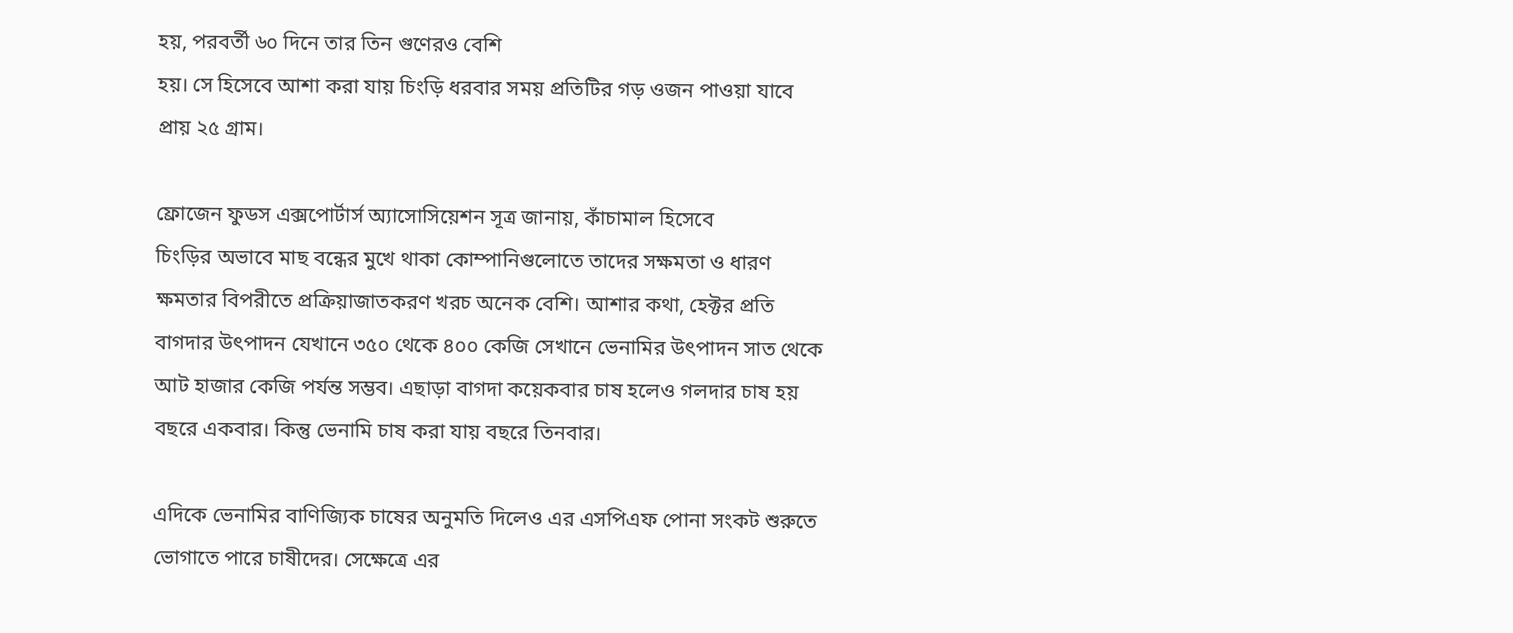হয়, পরবর্তী ৬০ দিনে তার তিন গুণেরও বেশি
হয়। সে হিসেবে আশা করা যায় চিংড়ি ধরবার সময় প্রতিটির গড় ওজন পাওয়া যাবে
প্রায় ২৫ গ্রাম।

ফ্রোজেন ফুডস এক্সপোর্টার্স অ্যাসোসিয়েশন সূত্র জানায়, কাঁচামাল হিসেবে
চিংড়ির অভাবে মাছ বন্ধের মুখে থাকা কোম্পানিগুলোতে তাদের সক্ষমতা ও ধারণ
ক্ষমতার বিপরীতে প্রক্রিয়াজাতকরণ খরচ অনেক বেশি। আশার কথা, হেক্টর প্রতি
বাগদার উৎপাদন যেখানে ৩৫০ থেকে ৪০০ কেজি সেখানে ভেনামির উৎপাদন সাত থেকে
আট হাজার কেজি পর্যন্ত সম্ভব। এছাড়া বাগদা কয়েকবার চাষ হলেও গলদার চাষ হয়
বছরে একবার। কিন্তু ভেনামি চাষ করা যায় বছরে তিনবার।

এদিকে ভেনামির বাণিজ্যিক চাষের অনুমতি দিলেও এর এসপিএফ পোনা সংকট শুরুতে
ভোগাতে পারে চাষীদের। সেক্ষেত্রে এর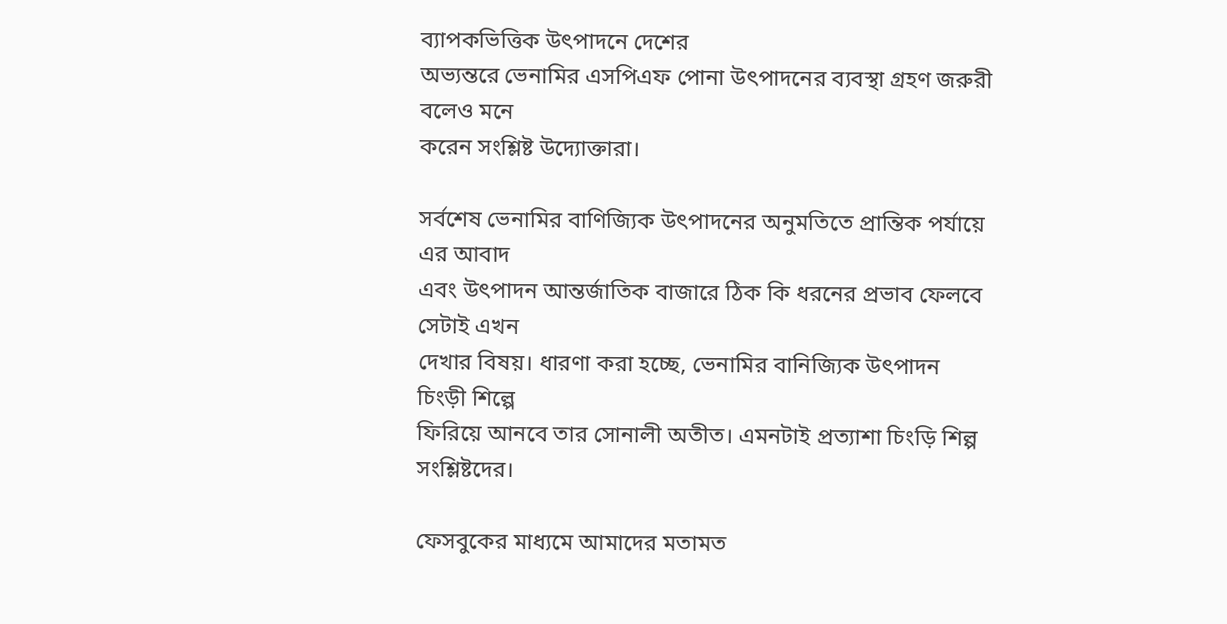ব্যাপকভিত্তিক উৎপাদনে দেশের
অভ্যন্তরে ভেনামির এসপিএফ পোনা উৎপাদনের ব্যবস্থা গ্রহণ জরুরী বলেও মনে
করেন সংশ্লিষ্ট উদ্যোক্তারা।

সর্বশেষ ভেনামির বাণিজ্যিক উৎপাদনের অনুমতিতে প্রান্তিক পর্যায়ে এর আবাদ
এবং উৎপাদন আন্তর্জাতিক বাজারে ঠিক কি ধরনের প্রভাব ফেলবে সেটাই এখন
দেখার বিষয়। ধারণা করা হচ্ছে, ভেনামির বানিজ্যিক উৎপাদন চিংড়ী শিল্পে
ফিরিয়ে আনবে তার সোনালী অতীত। এমনটাই প্রত্যাশা চিংড়ি শিল্প
সংশ্লিষ্টদের।

ফেসবুকের মাধ্যমে আমাদের মতামত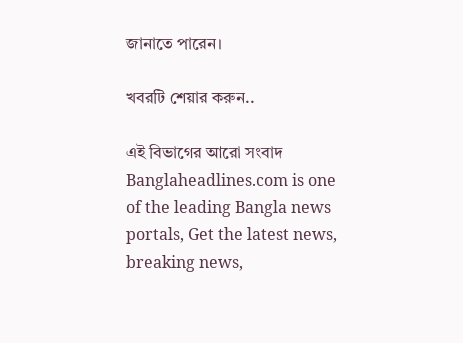জানাতে পারেন।

খবরটি শেয়ার করুন..

এই বিভাগের আরো সংবাদ
Banglaheadlines.com is one of the leading Bangla news portals, Get the latest news, breaking news,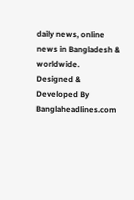daily news, online news in Bangladesh & worldwide.
Designed & Developed By Banglaheadlines.com